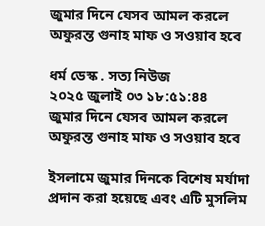জুমার দিনে যেসব আমল করলে অফুরন্ত গুনাহ মাফ ও সওয়াব হবে

ধর্ম ডেস্ক . সত্য নিউজ
২০২৫ জুলাই ০৩ ১৮:৫১:৪৪
জুমার দিনে যেসব আমল করলে অফুরন্ত গুনাহ মাফ ও সওয়াব হবে

ইসলামে জুমার দিনকে বিশেষ মর্যাদা প্রদান করা হয়েছে এবং এটি মুসলিম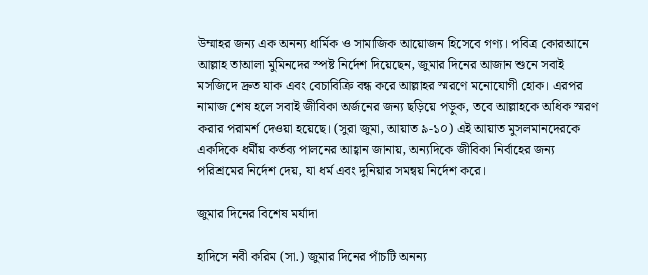উম্মাহর জন্য এক অনন্য ধার্মিক ও সামাজিক আয়োজন হিসেবে গণ্য। পবিত্র কোরআনে আল্লাহ তাআলা মুমিনদের স্পষ্ট নির্দেশ দিয়েছেন, জুমার দিনের আজান শুনে সবাই মসজিদে দ্রুত যাক এবং বেচাবিক্রি বন্ধ করে আল্লাহর স্মরণে মনোযোগী হোক। এরপর নামাজ শেষ হলে সবাই জীবিকা অর্জনের জন্য ছড়িয়ে পড়ুক, তবে আল্লাহকে অধিক স্মরণ করার পরামর্শ দেওয়া হয়েছে। (সুরা জুমা, আয়াত ৯-১০) এই আয়াত মুসলমানদেরকে একদিকে ধর্মীয় কর্তব্য পালনের আহ্বান জানায়, অন্যদিকে জীবিকা নির্বাহের জন্য পরিশ্রমের নির্দেশ দেয়, যা ধর্ম এবং দুনিয়ার সমন্বয় নির্দেশ করে।

জুমার দিনের বিশেষ মর্যাদা

হাদিসে নবী করিম (সা.) জুমার দিনের পাঁচটি অনন্য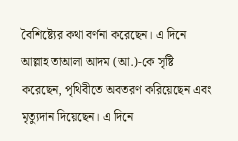বৈশিষ্ট্যের কথা বর্ণনা করেছেন। এ দিনে আল্লাহ তাআলা আদম (আ.)-কে সৃষ্টি করেছেন, পৃথিবীতে অবতরণ করিয়েছেন এবং মৃত্যুদান দিয়েছেন। এ দিনে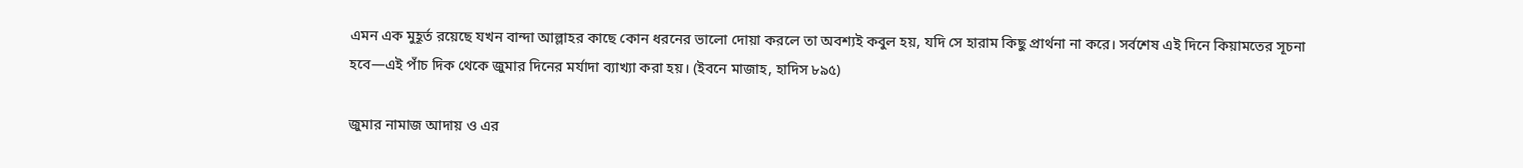এমন এক মুহূর্ত রয়েছে যখন বান্দা আল্লাহর কাছে কোন ধরনের ভালো দোয়া করলে তা অবশ্যই কবুল হয়, যদি সে হারাম কিছু প্রার্থনা না করে। সর্বশেষ এই দিনে কিয়ামতের সূচনা হবে—এই পাঁচ দিক থেকে জুমার দিনের মর্যাদা ব্যাখ্যা করা হয়। (ইবনে মাজাহ, হাদিস ৮৯৫)

জুমার নামাজ আদায় ও এর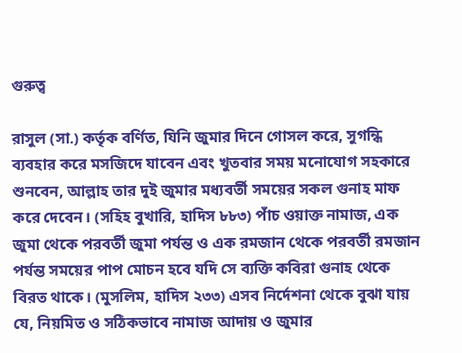গুরুত্ব

রাসুল (সা.) কর্তৃক বর্ণিত, যিনি জুমার দিনে গোসল করে, সুগন্ধি ব্যবহার করে মসজিদে যাবেন এবং খুতবার সময় মনোযোগ সহকারে শুনবেন, আল্লাহ তার দুই জুমার মধ্যবর্তী সময়ের সকল গুনাহ মাফ করে দেবেন। (সহিহ বুখারি, হাদিস ৮৮৩) পাঁচ ওয়াক্ত নামাজ, এক জুমা থেকে পরবর্তী জুমা পর্যন্ত ও এক রমজান থেকে পরবর্তী রমজান পর্যন্ত সময়ের পাপ মোচন হবে যদি সে ব্যক্তি কবিরা গুনাহ থেকে বিরত থাকে। (মুসলিম, হাদিস ২৩৩) এসব নির্দেশনা থেকে বুঝা যায় যে, নিয়মিত ও সঠিকভাবে নামাজ আদায় ও জুমার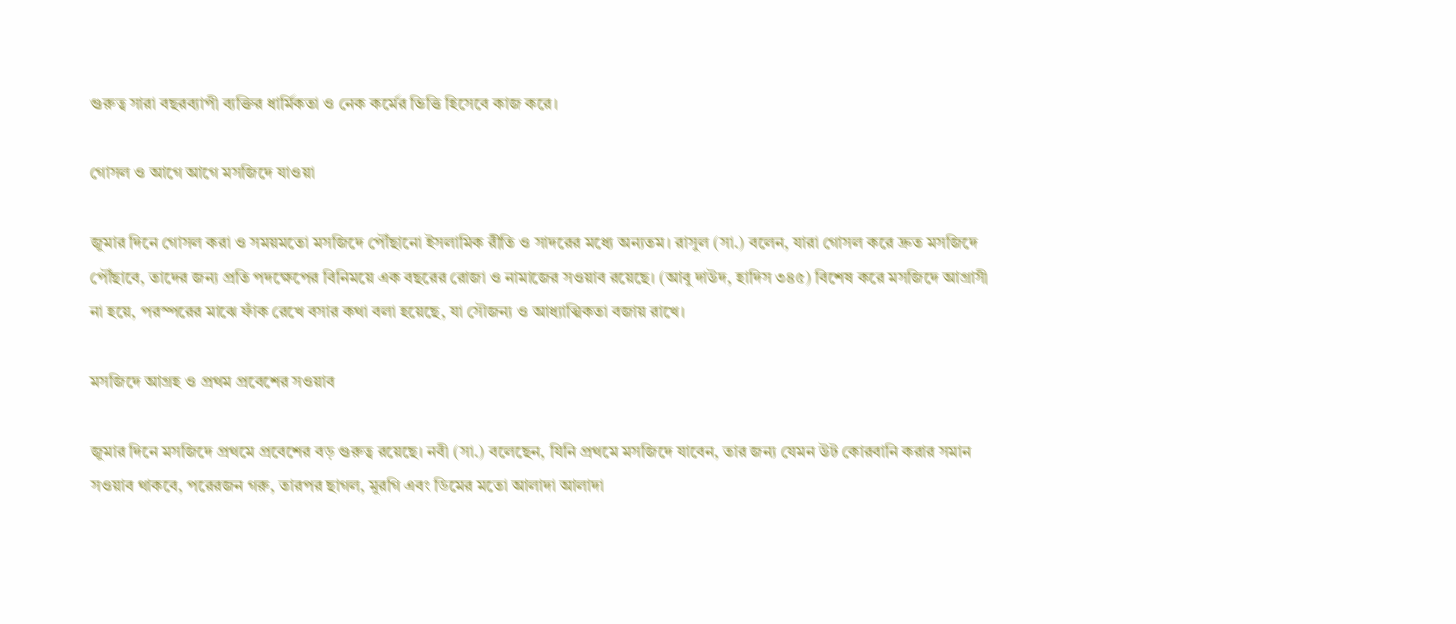গুরুত্ব সারা বছরব্যাপী ব্যক্তির ধার্মিকতা ও নেক কর্মের ভিত্তি হিসেবে কাজ করে।

গোসল ও আগে আগে মসজিদে যাওয়া

জুমার দিনে গোসল করা ও সময়মতো মসজিদে পৌঁছানো ইসলামিক রীতি ও সাদরের মধ্যে অন্যতম। রাসুল (সা.) বলেন, যারা গোসল করে দ্রুত মসজিদে পৌঁছাবে, তাদের জন্য প্রতি পদক্ষেপের বিনিময়ে এক বছরের রোজা ও নামাজের সওয়াব রয়েছে। (আবু দাউদ, হাদিস ৩৪৫) বিশেষ করে মসজিদে আগ্রাসী না হয়ে, পরস্পরের মাঝে ফাঁক রেখে বসার কথা বলা হয়েছে, যা সৌজন্য ও আধ্যাত্মিকতা বজায় রাখে।

মসজিদে আগ্রহ ও প্রথম প্রবেশের সওয়াব

জুমার দিনে মসজিদে প্রথমে প্রবেশের বড় গুরুত্ব রয়েছে। নবী (সা.) বলেছেন, যিনি প্রথমে মসজিদে যাবেন, তার জন্য যেমন উট কোরবানি করার সমান সওয়াব থাকবে, পরেরজন গরু, তারপর ছাগল, মুরগি এবং ডিমের মতো আলাদা আলাদা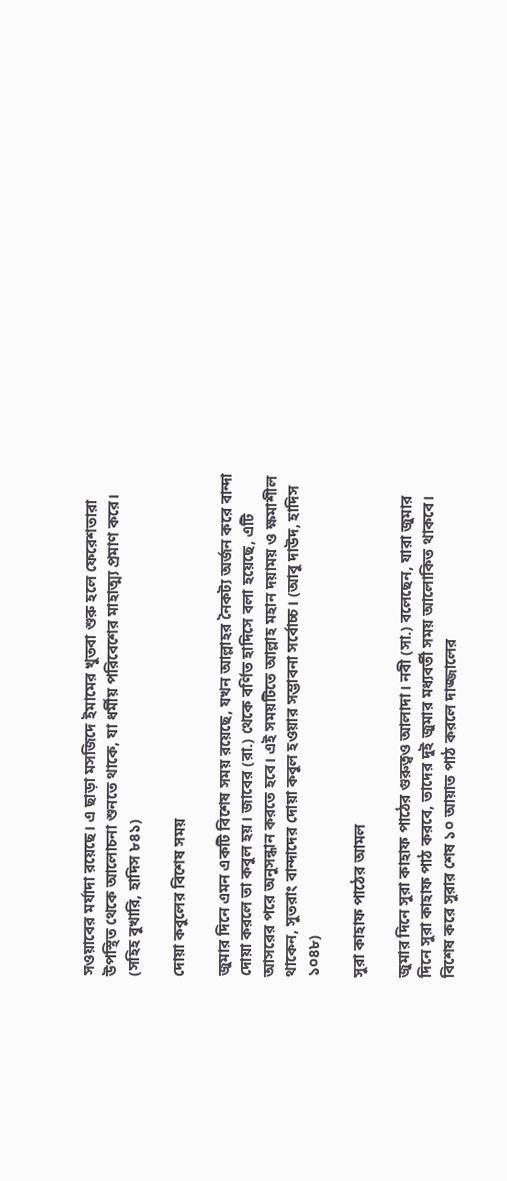সওয়াবের মর্যাদা রয়েছে। এ ছাড়া মসজিদে ইমামের খুতবা শুরু হলে ফেরেশতারা উপস্থিত থেকে আলোচনা শুনতে থাকে, যা ধর্মীয় পরিবেশের মাহাত্ম্য প্রমাণ করে। (সহিহ বুখারি, হাদিস ৮৪১)

দোয়া কবুলের বিশেষ সময়

জুমার দিনে এমন একটি বিশেষ সময় রয়েছে, যখন আল্লাহর নৈকট্য অর্জন করে বান্দা দোয়া করলে তা কবুল হয়। জাবের (রা.) থেকে বর্ণিত হাদিসে বলা হয়েছে, এটি আসরের পরে অনুসন্ধান করতে হবে। এই সময়টিতে আল্লাহ মহান দয়াময় ও ক্ষমাশীল থাকেন, সুতরাং বান্দাদের দোয়া কবুল হওয়ার সম্ভাবনা সর্বোচ্চ। (আবু দাউদ, হাদিস ১০৪৮)

সুরা কাহাফ পাঠের আমল

জুমার দিনে সুরা কাহাফ পাঠের গুরুত্বও আলাদা। নবী (সা.) বলেছেন, যারা জুমার দিনে সুরা কাহাফ পাঠ করবে, তাদের দুই জুমার মধ্যবর্তী সময় আলোকিত থাকবে। বিশেষ করে সুরার শেষ ১০ আয়াত পাঠ করলে দাজ্জালের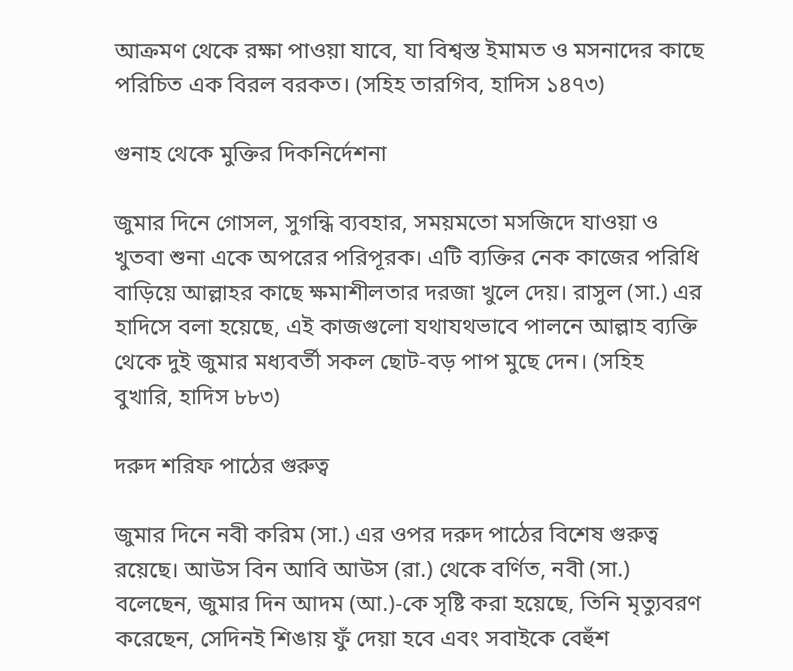আক্রমণ থেকে রক্ষা পাওয়া যাবে, যা বিশ্বস্ত ইমামত ও মসনাদের কাছে পরিচিত এক বিরল বরকত। (সহিহ তারগিব, হাদিস ১৪৭৩)

গুনাহ থেকে মুক্তির দিকনির্দেশনা

জুমার দিনে গোসল, সুগন্ধি ব্যবহার, সময়মতো মসজিদে যাওয়া ও খুতবা শুনা একে অপরের পরিপূরক। এটি ব্যক্তির নেক কাজের পরিধি বাড়িয়ে আল্লাহর কাছে ক্ষমাশীলতার দরজা খুলে দেয়। রাসুল (সা.) এর হাদিসে বলা হয়েছে, এই কাজগুলো যথাযথভাবে পালনে আল্লাহ ব্যক্তি থেকে দুই জুমার মধ্যবর্তী সকল ছোট-বড় পাপ মুছে দেন। (সহিহ বুখারি, হাদিস ৮৮৩)

দরুদ শরিফ পাঠের গুরুত্ব

জুমার দিনে নবী করিম (সা.) এর ওপর দরুদ পাঠের বিশেষ গুরুত্ব রয়েছে। আউস বিন আবি আউস (রা.) থেকে বর্ণিত, নবী (সা.) বলেছেন, জুমার দিন আদম (আ.)-কে সৃষ্টি করা হয়েছে, তিনি মৃত্যুবরণ করেছেন, সেদিনই শিঙায় ফুঁ দেয়া হবে এবং সবাইকে বেহুঁশ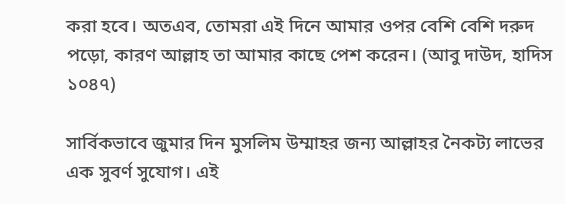করা হবে। অতএব, তোমরা এই দিনে আমার ওপর বেশি বেশি দরুদ পড়ো, কারণ আল্লাহ তা আমার কাছে পেশ করেন। (আবু দাউদ, হাদিস ১০৪৭)

সার্বিকভাবে জুমার দিন মুসলিম উম্মাহর জন্য আল্লাহর নৈকট্য লাভের এক সুবর্ণ সুযোগ। এই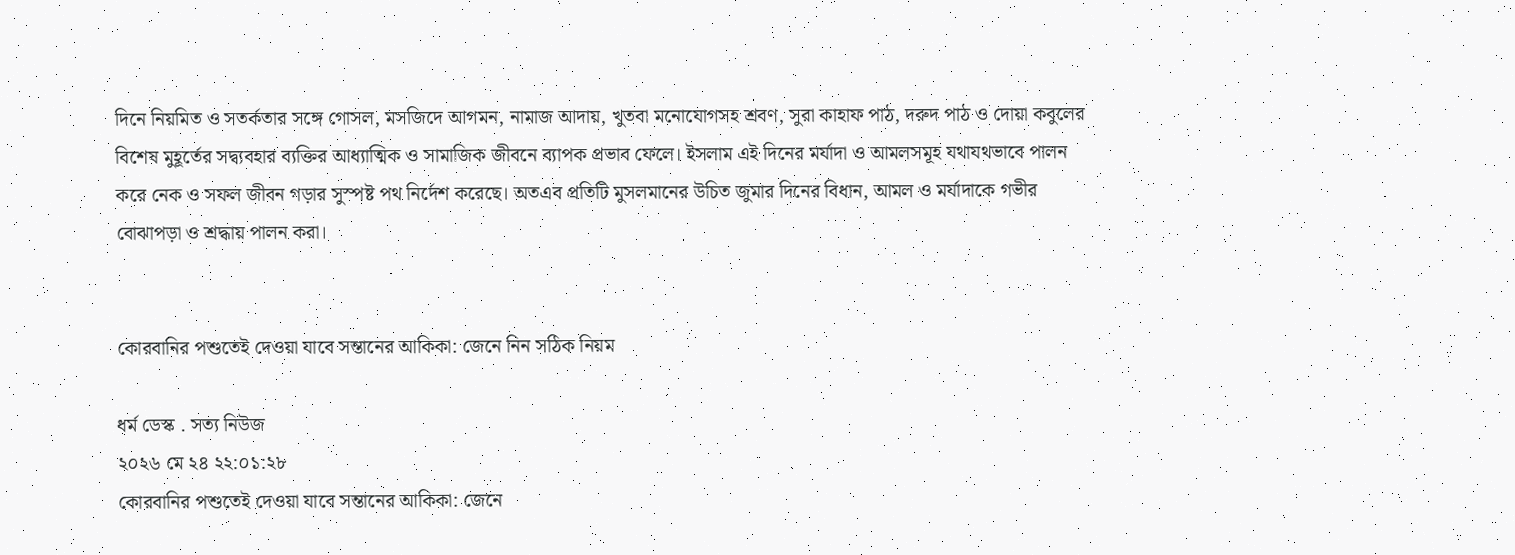দিনে নিয়মিত ও সতর্কতার সঙ্গে গোসল, মসজিদে আগমন, নামাজ আদায়, খুতবা মনোযোগসহ শ্রবণ, সুরা কাহাফ পাঠ, দরুদ পাঠ ও দোয়া কবুলের বিশেষ মুহূর্তের সদ্ব্যবহার ব্যক্তির আধ্যাত্মিক ও সামাজিক জীবনে ব্যাপক প্রভাব ফেলে। ইসলাম এই দিনের মর্যাদা ও আমলসমূহ যথাযথভাবে পালন করে নেক ও সফল জীবন গড়ার সুস্পষ্ট পথ নির্দেশ করেছে। অতএব প্রতিটি মুসলমানের উচিত জুমার দিনের বিধান, আমল ও মর্যাদাকে গভীর বোঝাপড়া ও শ্রদ্ধায় পালন করা।


কোরবানির পশুতেই দেওয়া যাবে সন্তানের আকিকা: জেনে নিন সঠিক নিয়ম

ধর্ম ডেস্ক . সত্য নিউজ
২০২৬ মে ২৪ ২২:০১:২৮
কোরবানির পশুতেই দেওয়া যাবে সন্তানের আকিকা: জেনে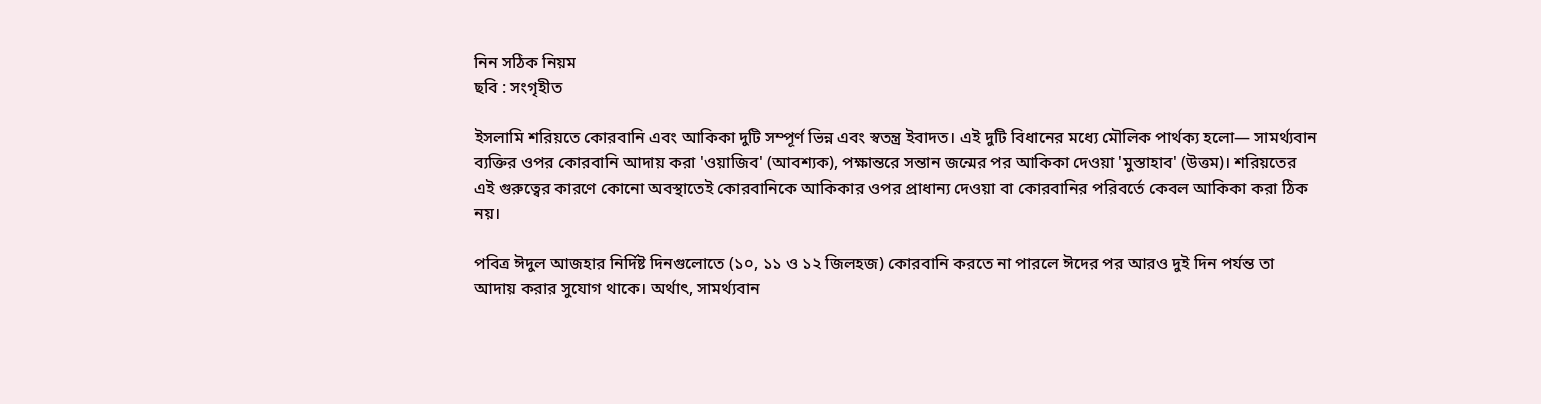নিন সঠিক নিয়ম
ছবি : সংগৃহীত

ইসলামি শরিয়তে কোরবানি এবং আকিকা দুটি সম্পূর্ণ ভিন্ন এবং স্বতন্ত্র ইবাদত। এই দুটি বিধানের মধ্যে মৌলিক পার্থক্য হলো— সামর্থ্যবান ব্যক্তির ওপর কোরবানি আদায় করা 'ওয়াজিব' (আবশ্যক), পক্ষান্তরে সন্তান জন্মের পর আকিকা দেওয়া 'মুস্তাহাব' (উত্তম)। শরিয়তের এই গুরুত্বের কারণে কোনো অবস্থাতেই কোরবানিকে আকিকার ওপর প্রাধান্য দেওয়া বা কোরবানির পরিবর্তে কেবল আকিকা করা ঠিক নয়।

পবিত্র ঈদুল আজহার নির্দিষ্ট দিনগুলোতে (১০, ১১ ও ১২ জিলহজ) কোরবানি করতে না পারলে ঈদের পর আরও দুই দিন পর্যন্ত তা আদায় করার সুযোগ থাকে। অর্থাৎ, সামর্থ্যবান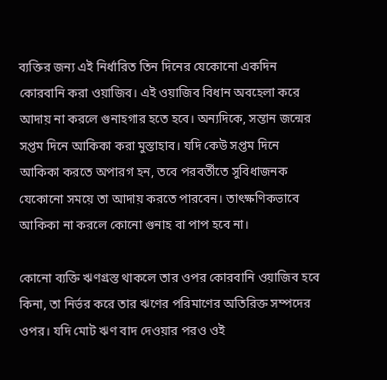ব্যক্তির জন্য এই নির্ধারিত তিন দিনের যেকোনো একদিন কোরবানি করা ওয়াজিব। এই ওয়াজিব বিধান অবহেলা করে আদায় না করলে গুনাহগার হতে হবে। অন্যদিকে, সন্তান জন্মের সপ্তম দিনে আকিকা করা মুস্তাহাব। যদি কেউ সপ্তম দিনে আকিকা করতে অপারগ হন, তবে পরবর্তীতে সুবিধাজনক যেকোনো সময়ে তা আদায় করতে পারবেন। তাৎক্ষণিকভাবে আকিকা না করলে কোনো গুনাহ বা পাপ হবে না।

কোনো ব্যক্তি ঋণগ্রস্ত থাকলে তার ওপর কোরবানি ওয়াজিব হবে কিনা, তা নির্ভর করে তার ঋণের পরিমাণের অতিরিক্ত সম্পদের ওপর। যদি মোট ঋণ বাদ দেওয়ার পরও ওই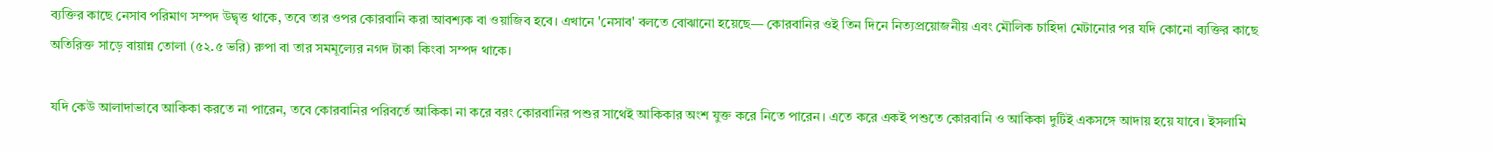ব্যক্তির কাছে নেসাব পরিমাণ সম্পদ উদ্বৃত্ত থাকে, তবে তার ওপর কোরবানি করা আবশ্যক বা ওয়াজিব হবে। এখানে 'নেসাব' বলতে বোঝানো হয়েছে— কোরবানির ওই তিন দিনে নিত্যপ্রয়োজনীয় এবং মৌলিক চাহিদা মেটানোর পর যদি কোনো ব্যক্তির কাছে অতিরিক্ত সাড়ে বায়ান্ন তোলা (৫২.৫ ভরি) রুপা বা তার সমমূল্যের নগদ টাকা কিংবা সম্পদ থাকে।

যদি কেউ আলাদাভাবে আকিকা করতে না পারেন, তবে কোরবানির পরিবর্তে আকিকা না করে বরং কোরবানির পশুর সাথেই আকিকার অংশ যুক্ত করে নিতে পারেন। এতে করে একই পশুতে কোরবানি ও আকিকা দুটিই একসঙ্গে আদায় হয়ে যাবে। ইসলামি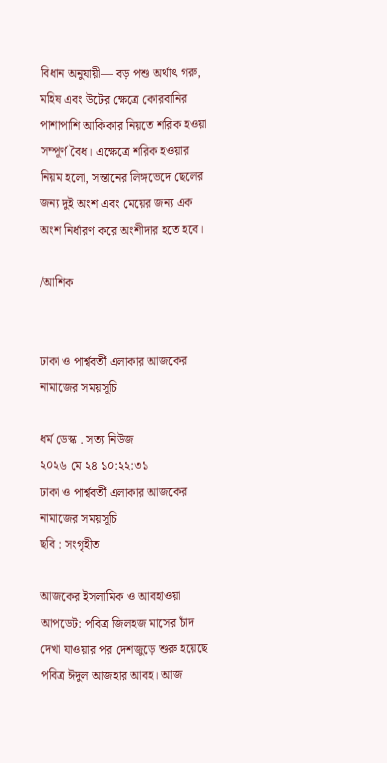বিধান অনুযায়ী— বড় পশু অর্থাৎ গরু, মহিষ এবং উটের ক্ষেত্রে কোরবানির পাশাপাশি আকিকার নিয়তে শরিক হওয়া সম্পূর্ণ বৈধ। এক্ষেত্রে শরিক হওয়ার নিয়ম হলো, সন্তানের লিঙ্গভেদে ছেলের জন্য দুই অংশ এবং মেয়ের জন্য এক অংশ নির্ধারণ করে অংশীদার হতে হবে।

/আশিক


ঢাকা ও পার্শ্ববর্তী এলাকার আজকের নামাজের সময়সূচি

ধর্ম ডেস্ক . সত্য নিউজ
২০২৬ মে ২৪ ১০:২২:৩১
ঢাকা ও পার্শ্ববর্তী এলাকার আজকের নামাজের সময়সূচি
ছবি : সংগৃহীত

আজকের ইসলামিক ও আবহাওয়া আপডেট: পবিত্র জিলহজ মাসের চাঁদ দেখা যাওয়ার পর দেশজুড়ে শুরু হয়েছে পবিত্র ঈদুল আজহার আবহ। আজ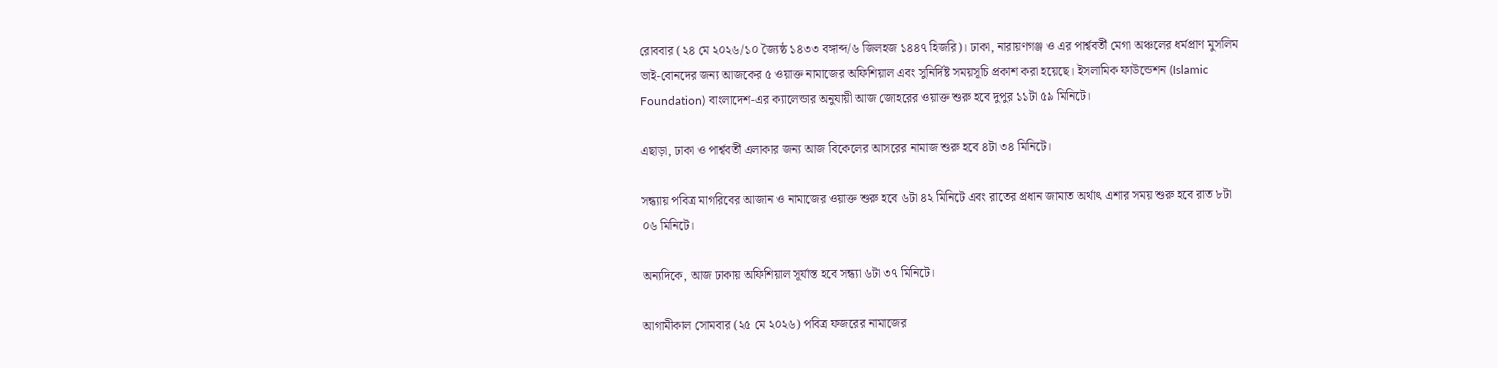রোববার (২৪ মে ২০২৬/১০ জ্যৈষ্ঠ ১৪৩৩ বঙ্গাব্দ/৬ জিলহজ ১৪৪৭ হিজরি)। ঢাকা, নারায়ণগঞ্জ ও এর পার্শ্ববর্তী মেগা অঞ্চলের ধর্মপ্রাণ মুসলিম ভাই-বোনদের জন্য আজকের ৫ ওয়াক্ত নামাজের অফিশিয়াল এবং সুনির্দিষ্ট সময়সূচি প্রকাশ করা হয়েছে। ইসলামিক ফাউন্ডেশন (Islamic Foundation) বাংলাদেশ-এর ক্যালেন্ডার অনুযায়ী আজ জোহরের ওয়াক্ত শুরু হবে দুপুর ১১টা ৫৯ মিনিটে।

এছাড়া, ঢাকা ও পার্শ্ববর্তী এলাকার জন্য আজ বিকেলের আসরের নামাজ শুরু হবে ৪টা ৩৪ মিনিটে।

সন্ধ্যায় পবিত্র মাগরিবের আজান ও নামাজের ওয়াক্ত শুরু হবে ৬টা ৪২ মিনিটে এবং রাতের প্রধান জামাত অর্থাৎ এশার সময় শুরু হবে রাত ৮টা ০৬ মিনিটে।

অন্যদিকে, আজ ঢাকায় অফিশিয়াল সূর্যাস্ত হবে সন্ধ্যা ৬টা ৩৭ মিনিটে।

আগামীকাল সোমবার (২৫ মে ২০২৬) পবিত্র ফজরের নামাজের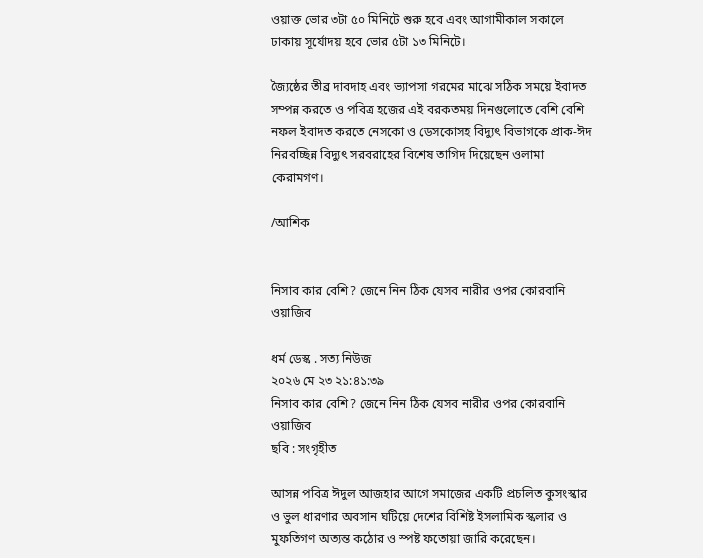ওয়াক্ত ভোর ৩টা ৫০ মিনিটে শুরু হবে এবং আগামীকাল সকালে ঢাকায় সূর্যোদয় হবে ভোর ৫টা ১৩ মিনিটে।

জ্যৈষ্ঠের তীব্র দাবদাহ এবং ভ্যাপসা গরমের মাঝে সঠিক সময়ে ইবাদত সম্পন্ন করতে ও পবিত্র হজের এই বরকতময় দিনগুলোতে বেশি বেশি নফল ইবাদত করতে নেসকো ও ডেসকোসহ বিদ্যুৎ বিভাগকে প্রাক-ঈদ নিরবচ্ছিন্ন বিদ্যুৎ সরবরাহের বিশেষ তাগিদ দিয়েছেন ওলামা কেরামগণ।

/আশিক


নিসাব কার বেশি? জেনে নিন ঠিক যেসব নারীর ওপর কোরবানি ওয়াজিব

ধর্ম ডেস্ক . সত্য নিউজ
২০২৬ মে ২৩ ২১:৪১:৩৯
নিসাব কার বেশি? জেনে নিন ঠিক যেসব নারীর ওপর কোরবানি ওয়াজিব
ছবি : সংগৃহীত

আসন্ন পবিত্র ঈদুল আজহার আগে সমাজের একটি প্রচলিত কুসংস্কার ও ভুল ধারণার অবসান ঘটিয়ে দেশের বিশিষ্ট ইসলামিক স্কলার ও মুফতিগণ অত্যন্ত কঠোর ও স্পষ্ট ফতোয়া জারি করেছেন।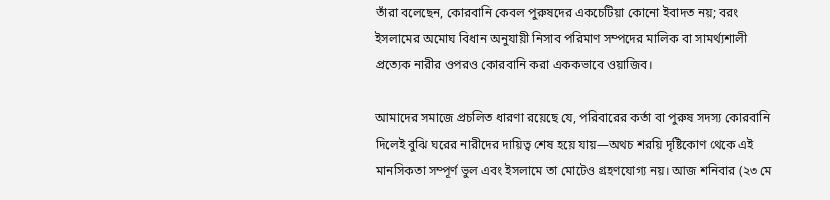তাঁরা বলেছেন, কোরবানি কেবল পুরুষদের একচেটিয়া কোনো ইবাদত নয়; বরং ইসলামের অমোঘ বিধান অনুযায়ী নিসাব পরিমাণ সম্পদের মালিক বা সামর্থ্যশালী প্রত্যেক নারীর ওপরও কোরবানি করা এককভাবে ওয়াজিব।

আমাদের সমাজে প্রচলিত ধারণা রয়েছে যে, পরিবারের কর্তা বা পুরুষ সদস্য কোরবানি দিলেই বুঝি ঘরের নারীদের দায়িত্ব শেষ হয়ে যায়—অথচ শরয়ি দৃষ্টিকোণ থেকে এই মানসিকতা সম্পূর্ণ ভুল এবং ইসলামে তা মোটেও গ্রহণযোগ্য নয়। আজ শনিবার (২৩ মে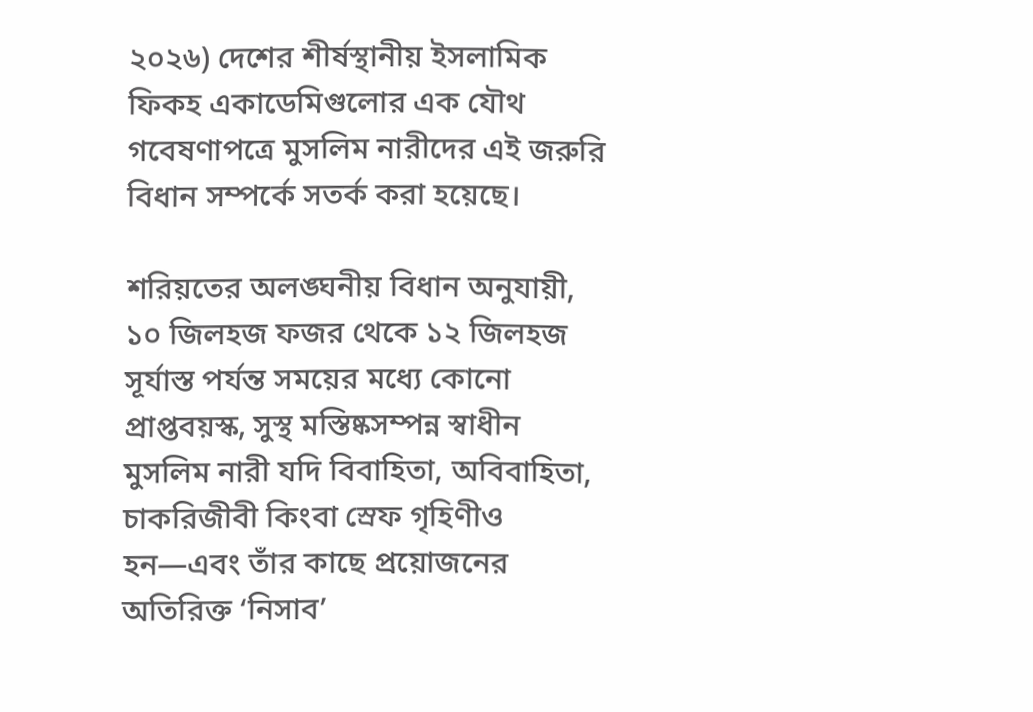২০২৬) দেশের শীর্ষস্থানীয় ইসলামিক ফিকহ একাডেমিগুলোর এক যৌথ গবেষণাপত্রে মুসলিম নারীদের এই জরুরি বিধান সম্পর্কে সতর্ক করা হয়েছে।

শরিয়তের অলঙ্ঘনীয় বিধান অনুযায়ী, ১০ জিলহজ ফজর থেকে ১২ জিলহজ সূর্যাস্ত পর্যন্ত সময়ের মধ্যে কোনো প্রাপ্তবয়স্ক, সুস্থ মস্তিষ্কসম্পন্ন স্বাধীন মুসলিম নারী যদি বিবাহিতা, অবিবাহিতা, চাকরিজীবী কিংবা স্রেফ গৃহিণীও হন—এবং তাঁর কাছে প্রয়োজনের অতিরিক্ত ‘নিসাব’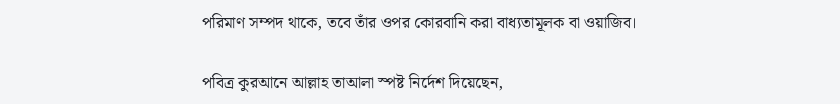পরিমাণ সম্পদ থাকে, তবে তাঁর ওপর কোরবানি করা বাধ্যতামূলক বা ওয়াজিব।

পবিত্র কুরআনে আল্লাহ তাআলা স্পষ্ট নির্দেশ দিয়েছেন,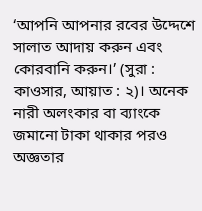‘আপনি আপনার রবের উদ্দেশে সালাত আদায় করুন এবং কোরবানি করুন।’ (সুরা : কাওসার, আয়াত : ২)। অনেক নারী অলংকার বা ব্যাংকে জমানো টাকা থাকার পরও অজ্ঞতার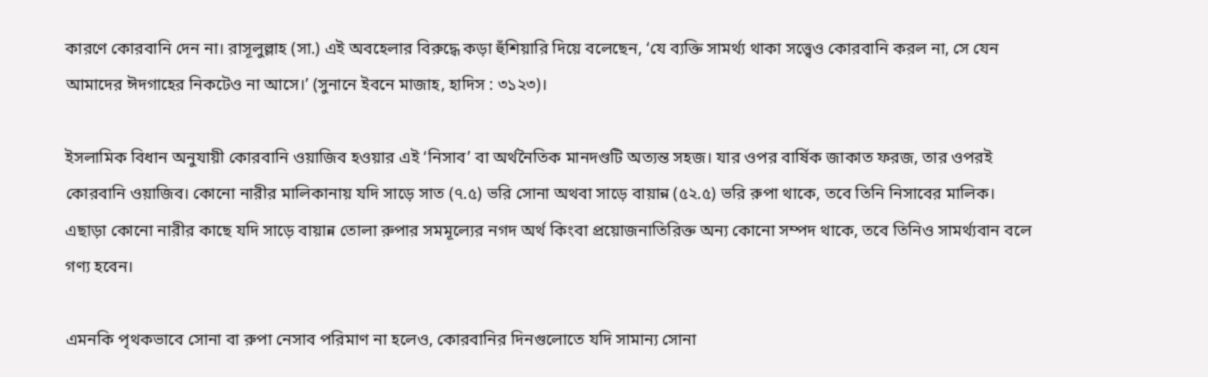কারণে কোরবানি দেন না। রাসূলুল্লাহ (সা.) এই অবহেলার বিরুদ্ধে কড়া হুঁশিয়ারি দিয়ে বলেছেন, ‘যে ব্যক্তি সামর্থ্য থাকা সত্ত্বেও কোরবানি করল না, সে যেন আমাদের ঈদগাহের নিকটেও না আসে।’ (সুনানে ইবনে মাজাহ, হাদিস : ৩১২৩)।

ইসলামিক বিধান অনুযায়ী কোরবানি ওয়াজিব হওয়ার এই ‘নিসাব’ বা অর্থনৈতিক মানদণ্ডটি অত্যন্ত সহজ। যার ওপর বার্ষিক জাকাত ফরজ, তার ওপরই কোরবানি ওয়াজিব। কোনো নারীর মালিকানায় যদি সাড়ে সাত (৭.৫) ভরি সোনা অথবা সাড়ে বায়ান্ন (৫২.৫) ভরি রুপা থাকে, তবে তিনি নিসাবের মালিক। এছাড়া কোনো নারীর কাছে যদি সাড়ে বায়ান্ন তোলা রুপার সমমূল্যের নগদ অর্থ কিংবা প্রয়োজনাতিরিক্ত অন্য কোনো সম্পদ থাকে, তবে তিনিও সামর্থ্যবান বলে গণ্য হবেন।

এমনকি পৃথকভাবে সোনা বা রুপা নেসাব পরিমাণ না হলেও, কোরবানির দিনগুলোতে যদি সামান্য সোনা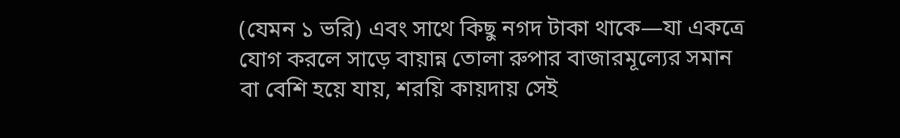(যেমন ১ ভরি) এবং সাথে কিছু নগদ টাকা থাকে—যা একত্রে যোগ করলে সাড়ে বায়ান্ন তোলা রুপার বাজারমূল্যের সমান বা বেশি হয়ে যায়, শরয়ি কায়দায় সেই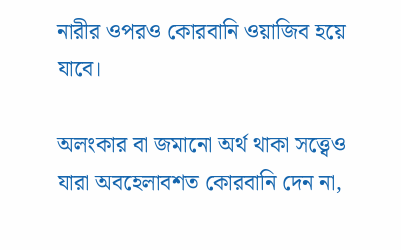নারীর ওপরও কোরবানি ওয়াজিব হয়ে যাবে।

অলংকার বা জমানো অর্থ থাকা সত্ত্বেও যারা অবহেলাবশত কোরবানি দেন না,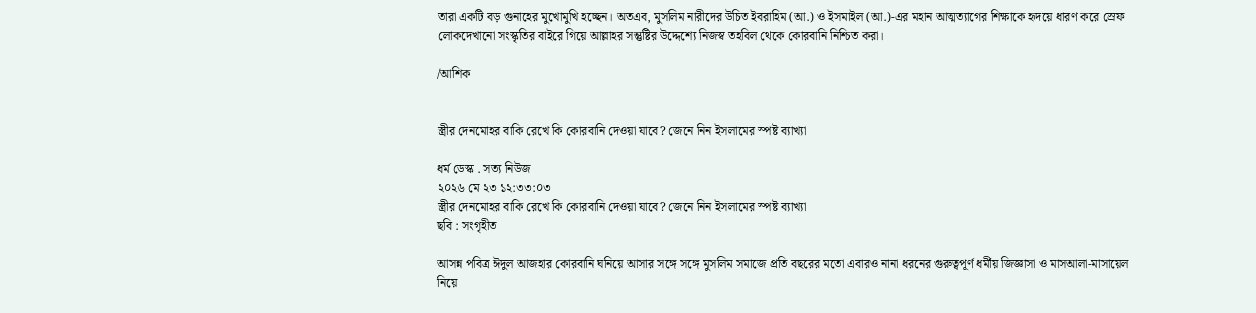তারা একটি বড় গুনাহের মুখোমুখি হচ্ছেন। অতএব, মুসলিম নারীদের উচিত ইবরাহিম (আ.) ও ইসমাইল (আ.)-এর মহান আত্মত্যাগের শিক্ষাকে হৃদয়ে ধারণ করে স্রেফ লোকদেখানো সংস্কৃতির বাইরে গিয়ে আল্লাহর সন্তুষ্টির উদ্দেশ্যে নিজস্ব তহবিল থেকে কোরবানি নিশ্চিত করা।

/আশিক


স্ত্রীর দেনমোহর বাকি রেখে কি কোরবানি দেওয়া যাবে? জেনে নিন ইসলামের স্পষ্ট ব্যাখ্যা

ধর্ম ডেস্ক . সত্য নিউজ
২০২৬ মে ২৩ ১২:৩৩:০৩
স্ত্রীর দেনমোহর বাকি রেখে কি কোরবানি দেওয়া যাবে? জেনে নিন ইসলামের স্পষ্ট ব্যাখ্যা
ছবি : সংগৃহীত

আসন্ন পবিত্র ঈদুল আজহার কোরবানি ঘনিয়ে আসার সঙ্গে সঙ্গে মুসলিম সমাজে প্রতি বছরের মতো এবারও নানা ধরনের গুরুত্বপূর্ণ ধর্মীয় জিজ্ঞাসা ও মাসআলা-মাসায়েল নিয়ে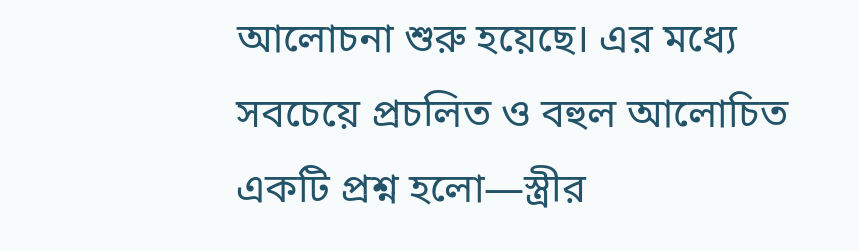আলোচনা শুরু হয়েছে। এর মধ্যে সবচেয়ে প্রচলিত ও বহুল আলোচিত একটি প্রশ্ন হলো—স্ত্রীর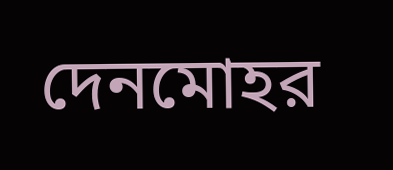দেনমোহর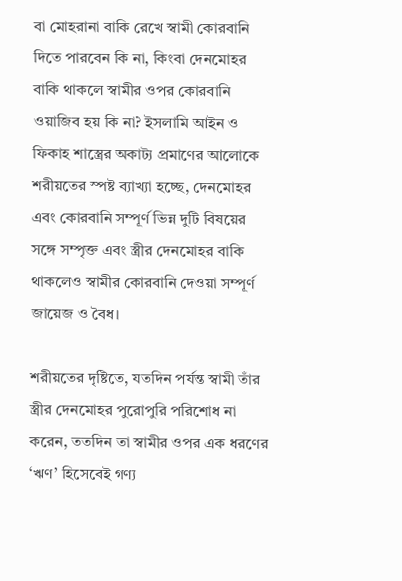বা মোহরানা বাকি রেখে স্বামী কোরবানি দিতে পারবেন কি না, কিংবা দেনমোহর বাকি থাকলে স্বামীর ওপর কোরবানি ওয়াজিব হয় কি না? ইসলামি আইন ও ফিকাহ শাস্ত্রের অকাট্য প্রমাণের আলোকে শরীয়তের স্পষ্ট ব্যাখ্যা হচ্ছে, দেনমোহর এবং কোরবানি সম্পূর্ণ ভিন্ন দুটি বিষয়ের সঙ্গে সম্পৃক্ত এবং স্ত্রীর দেনমোহর বাকি থাকলেও স্বামীর কোরবানি দেওয়া সম্পূর্ণ জায়েজ ও বৈধ।

শরীয়তের দৃষ্টিতে, যতদিন পর্যন্ত স্বামী তাঁর স্ত্রীর দেনমোহর পুরোপুরি পরিশোধ না করেন, ততদিন তা স্বামীর ওপর এক ধরণের ‘ঋণ’ হিসেবেই গণ্য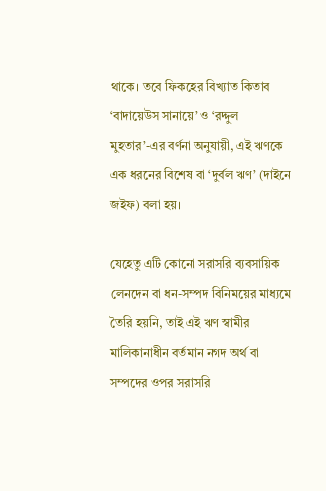থাকে। তবে ফিকহের বিখ্যাত কিতাব ‘বাদায়েউস সানায়ে’ ও ‘রদ্দুল মুহতার’-এর বর্ণনা অনুযায়ী, এই ঋণকে এক ধরনের বিশেষ বা ‘দুর্বল ঋণ’ (দাইনে জইফ) বলা হয়।

যেহেতু এটি কোনো সরাসরি ব্যবসায়িক লেনদেন বা ধন-সম্পদ বিনিময়ের মাধ্যমে তৈরি হয়নি, তাই এই ঋণ স্বামীর মালিকানাধীন বর্তমান নগদ অর্থ বা সম্পদের ওপর সরাসরি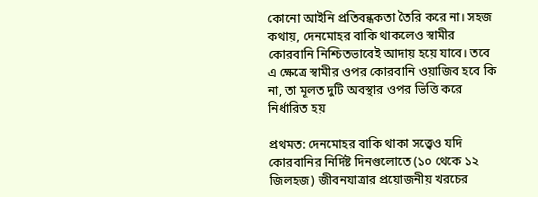কোনো আইনি প্রতিবন্ধকতা তৈরি করে না। সহজ কথায়, দেনমোহর বাকি থাকলেও স্বামীর কোরবানি নিশ্চিতভাবেই আদায় হয়ে যাবে। তবে এ ক্ষেত্রে স্বামীর ওপর কোরবানি ওয়াজিব হবে কি না, তা মূলত দুটি অবস্থার ওপর ভিত্তি করে নির্ধারিত হয়

প্রথমত: দেনমোহর বাকি থাকা সত্ত্বেও যদি কোরবানির নির্দিষ্ট দিনগুলোতে (১০ থেকে ১২ জিলহজ) জীবনযাত্রার প্রয়োজনীয় খরচের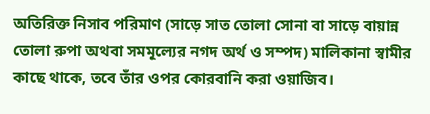অতিরিক্ত নিসাব পরিমাণ (সাড়ে সাত তোলা সোনা বা সাড়ে বায়ান্ন তোলা রুপা অথবা সমমূল্যের নগদ অর্থ ও সম্পদ) মালিকানা স্বামীর কাছে থাকে, তবে তাঁর ওপর কোরবানি করা ওয়াজিব।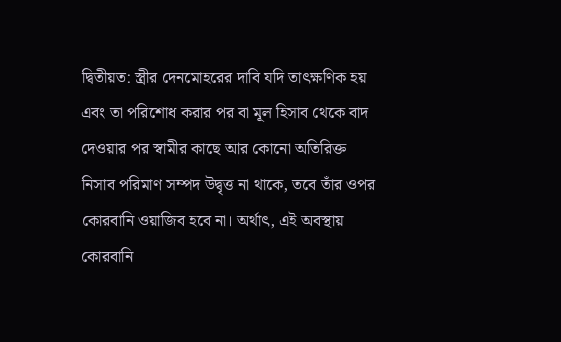দ্বিতীয়ত: স্ত্রীর দেনমোহরের দাবি যদি তাৎক্ষণিক হয় এবং তা পরিশোধ করার পর বা মূল হিসাব থেকে বাদ দেওয়ার পর স্বামীর কাছে আর কোনো অতিরিক্ত নিসাব পরিমাণ সম্পদ উদ্বৃত্ত না থাকে, তবে তাঁর ওপর কোরবানি ওয়াজিব হবে না। অর্থাৎ, এই অবস্থায় কোরবানি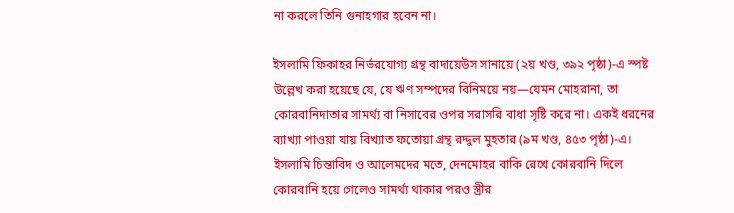না করলে তিনি গুনাহগার হবেন না।

ইসলামি ফিকাহর নির্ভরযোগ্য গ্রন্থ বাদায়েউস সানায়ে (২য় খণ্ড, ৩৯২ পৃষ্ঠা)-এ স্পষ্ট উল্লেখ করা হয়েছে যে, যে ঋণ সম্পদের বিনিময়ে নয়—যেমন মোহরানা, তা কোরবানিদাতার সামর্থ্য বা নিসাবের ওপর সরাসরি বাধা সৃষ্টি করে না। একই ধরনের ব্যাখ্যা পাওয়া যায় বিখ্যাত ফতোয়া গ্রন্থ রদ্দুল মুহতার (৯ম খণ্ড, ৪৫৩ পৃষ্ঠা)-এ। ইসলামি চিন্তাবিদ ও আলেমদের মতে, দেনমোহর বাকি রেখে কোরবানি দিলে কোরবানি হয়ে গেলেও সামর্থ্য থাকার পরও স্ত্রীর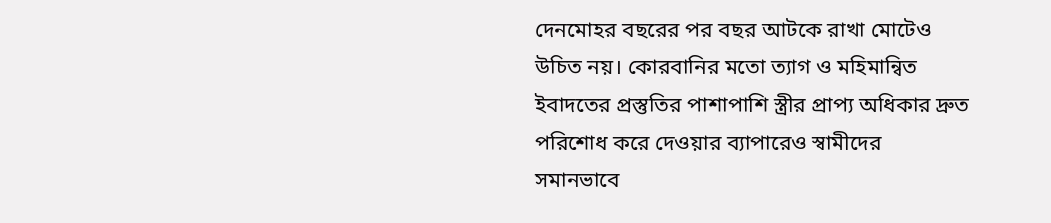দেনমোহর বছরের পর বছর আটকে রাখা মোটেও উচিত নয়। কোরবানির মতো ত্যাগ ও মহিমান্বিত ইবাদতের প্রস্তুতির পাশাপাশি স্ত্রীর প্রাপ্য অধিকার দ্রুত পরিশোধ করে দেওয়ার ব্যাপারেও স্বামীদের সমানভাবে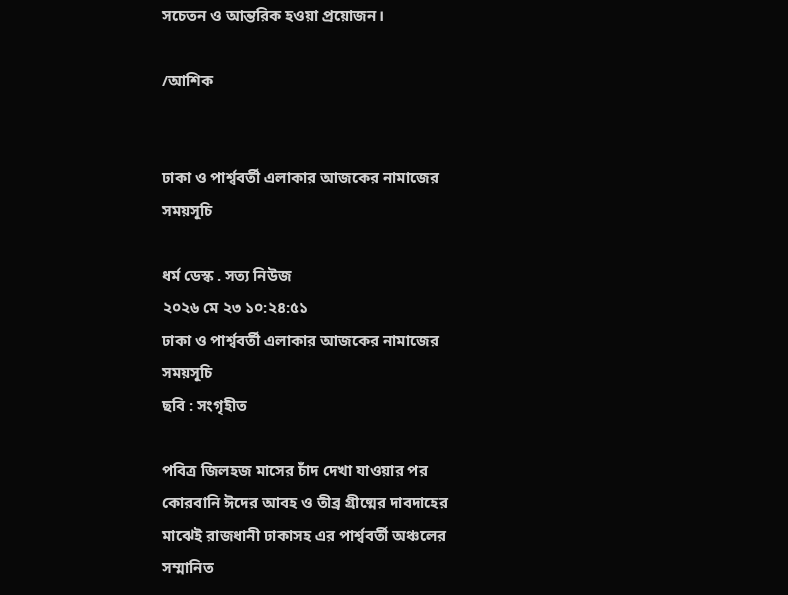সচেতন ও আন্তরিক হওয়া প্রয়োজন।

/আশিক


ঢাকা ও পার্শ্ববর্তী এলাকার আজকের নামাজের সময়সূচি

ধর্ম ডেস্ক . সত্য নিউজ
২০২৬ মে ২৩ ১০:২৪:৫১
ঢাকা ও পার্শ্ববর্তী এলাকার আজকের নামাজের সময়সূচি
ছবি : সংগৃহীত

পবিত্র জিলহজ মাসের চাঁদ দেখা যাওয়ার পর কোরবানি ঈদের আবহ ও তীব্র গ্রীষ্মের দাবদাহের মাঝেই রাজধানী ঢাকাসহ এর পার্শ্ববর্তী অঞ্চলের সম্মানিত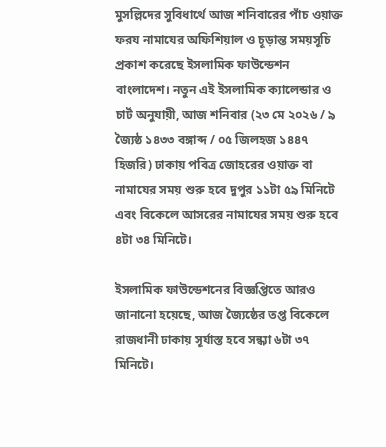মুসল্লিদের সুবিধার্থে আজ শনিবারের পাঁচ ওয়াক্ত ফরয নামাযের অফিশিয়াল ও চূড়ান্ত সময়সূচি প্রকাশ করেছে ইসলামিক ফাউন্ডেশন বাংলাদেশ। নতুন এই ইসলামিক ক্যালেন্ডার ও চার্ট অনুযায়ী, আজ শনিবার (২৩ মে ২০২৬ / ৯ জ্যৈষ্ঠ ১৪৩৩ বঙ্গাব্দ / ০৫ জিলহজ ১৪৪৭ হিজরি) ঢাকায় পবিত্র জোহরের ওয়াক্ত বা নামাযের সময় শুরু হবে দুপুর ১১টা ৫৯ মিনিটে এবং বিকেলে আসরের নামাযের সময় শুরু হবে ৪টা ৩৪ মিনিটে।

ইসলামিক ফাউন্ডেশনের বিজ্ঞপ্তিতে আরও জানানো হয়েছে, আজ জ্যৈষ্ঠের তপ্ত বিকেলে রাজধানী ঢাকায় সূর্যাস্ত হবে সন্ধ্যা ৬টা ৩৭ মিনিটে।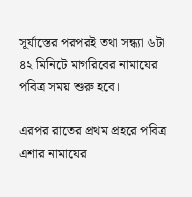সূর্যাস্তের পরপরই তথা সন্ধ্যা ৬টা ৪২ মিনিটে মাগরিবের নামাযের পবিত্র সময় শুরু হবে।

এরপর রাতের প্রথম প্রহরে পবিত্র এশার নামাযের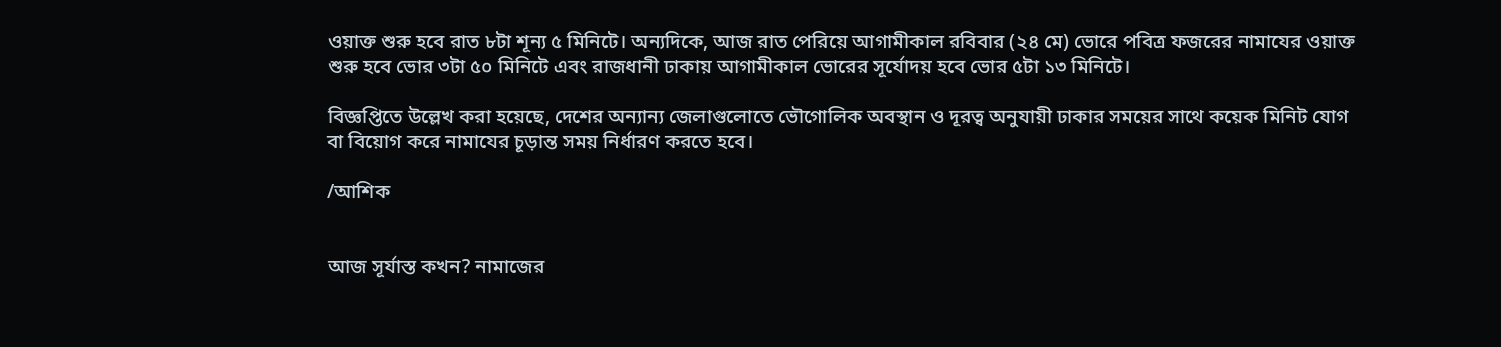ওয়াক্ত শুরু হবে রাত ৮টা শূন্য ৫ মিনিটে। অন্যদিকে, আজ রাত পেরিয়ে আগামীকাল রবিবার (২৪ মে) ভোরে পবিত্র ফজরের নামাযের ওয়াক্ত শুরু হবে ভোর ৩টা ৫০ মিনিটে এবং রাজধানী ঢাকায় আগামীকাল ভোরের সূর্যোদয় হবে ভোর ৫টা ১৩ মিনিটে।

বিজ্ঞপ্তিতে উল্লেখ করা হয়েছে, দেশের অন্যান্য জেলাগুলোতে ভৌগোলিক অবস্থান ও দূরত্ব অনুযায়ী ঢাকার সময়ের সাথে কয়েক মিনিট যোগ বা বিয়োগ করে নামাযের চূড়ান্ত সময় নির্ধারণ করতে হবে।

/আশিক


আজ সূর্যাস্ত কখন? নামাজের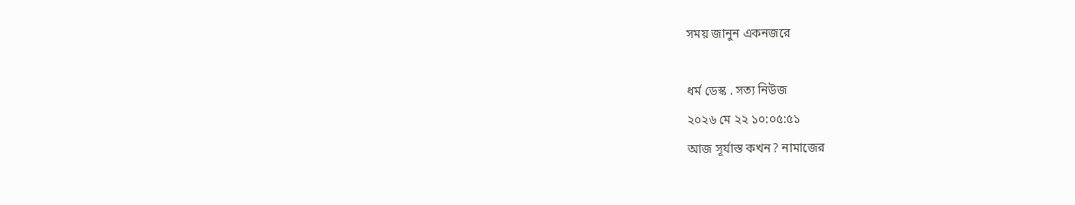সময় জানুন একনজরে

ধর্ম ডেস্ক . সত্য নিউজ
২০২৬ মে ২২ ১০:০৫:৫১
আজ সূর্যাস্ত কখন? নামাজের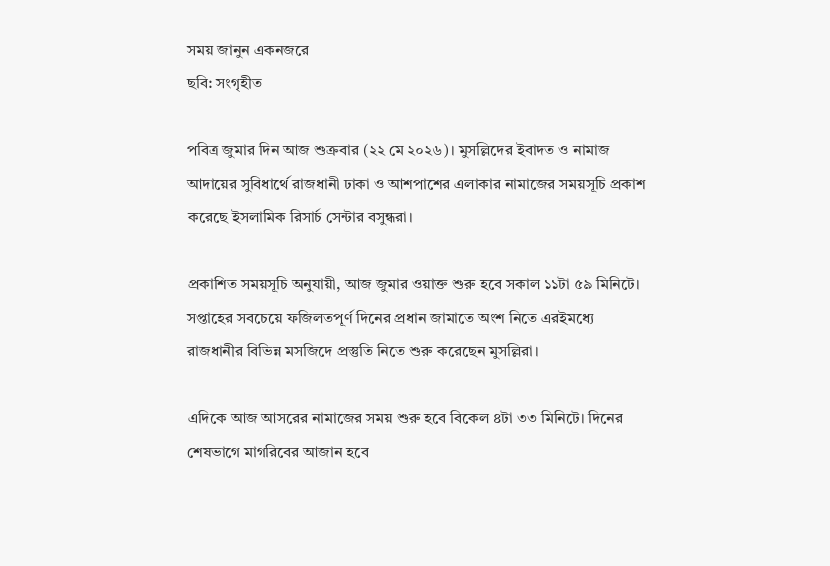সময় জানুন একনজরে
ছবি: সংগৃহীত

পবিত্র জুমার দিন আজ শুক্রবার (২২ মে ২০২৬)। মুসল্লিদের ইবাদত ও নামাজ আদায়ের সুবিধার্থে রাজধানী ঢাকা ও আশপাশের এলাকার নামাজের সময়সূচি প্রকাশ করেছে ইসলামিক রিসার্চ সেন্টার বসুন্ধরা।

প্রকাশিত সময়সূচি অনুযায়ী, আজ জুমার ওয়াক্ত শুরু হবে সকাল ১১টা ৫৯ মিনিটে। সপ্তাহের সবচেয়ে ফজিলতপূর্ণ দিনের প্রধান জামাতে অংশ নিতে এরইমধ্যে রাজধানীর বিভিন্ন মসজিদে প্রস্তুতি নিতে শুরু করেছেন মুসল্লিরা।

এদিকে আজ আসরের নামাজের সময় শুরু হবে বিকেল ৪টা ৩৩ মিনিটে। দিনের শেষভাগে মাগরিবের আজান হবে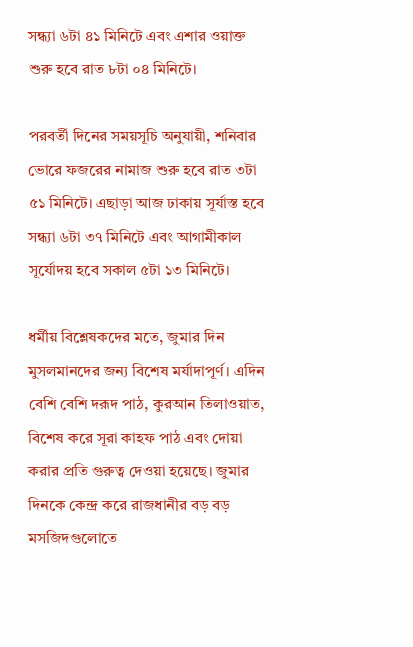সন্ধ্যা ৬টা ৪১ মিনিটে এবং এশার ওয়াক্ত শুরু হবে রাত ৮টা ০৪ মিনিটে।

পরবর্তী দিনের সময়সূচি অনুযায়ী, শনিবার ভোরে ফজরের নামাজ শুরু হবে রাত ৩টা ৫১ মিনিটে। এছাড়া আজ ঢাকায় সূর্যাস্ত হবে সন্ধ্যা ৬টা ৩৭ মিনিটে এবং আগামীকাল সূর্যোদয় হবে সকাল ৫টা ১৩ মিনিটে।

ধর্মীয় বিশ্লেষকদের মতে, জুমার দিন মুসলমানদের জন্য বিশেষ মর্যাদাপূর্ণ। এদিন বেশি বেশি দরূদ পাঠ, কুরআন তিলাওয়াত, বিশেষ করে সূরা কাহফ পাঠ এবং দোয়া করার প্রতি গুরুত্ব দেওয়া হয়েছে। জুমার দিনকে কেন্দ্র করে রাজধানীর বড় বড় মসজিদগুলোতে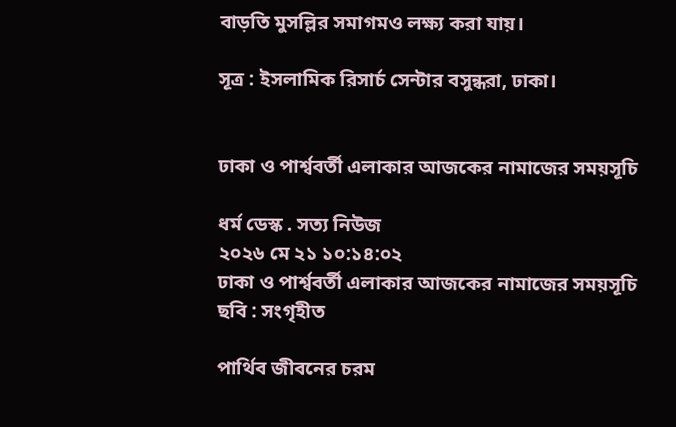বাড়তি মুসল্লির সমাগমও লক্ষ্য করা যায়।

সূত্র : ইসলামিক রিসার্চ সেন্টার বসুন্ধরা, ঢাকা।


ঢাকা ও পার্শ্ববর্তী এলাকার আজকের নামাজের সময়সূচি

ধর্ম ডেস্ক . সত্য নিউজ
২০২৬ মে ২১ ১০:১৪:০২
ঢাকা ও পার্শ্ববর্তী এলাকার আজকের নামাজের সময়সূচি
ছবি : সংগৃহীত

পার্থিব জীবনের চরম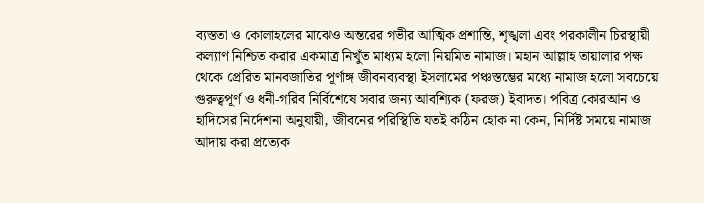ব্যস্ততা ও কোলাহলের মাঝেও অন্তরের গভীর আত্মিক প্রশান্তি, শৃঙ্খলা এবং পরকালীন চিরস্থায়ী কল্যাণ নিশ্চিত করার একমাত্র নিখুঁত মাধ্যম হলো নিয়মিত নামাজ। মহান আল্লাহ তায়ালার পক্ষ থেকে প্রেরিত মানবজাতির পূর্ণাঙ্গ জীবনব্যবস্থা ইসলামের পঞ্চস্তম্ভের মধ্যে নামাজ হলো সবচেয়ে গুরুত্বপূর্ণ ও ধনী-গরিব নির্বিশেষে সবার জন্য আবশ্যিক (ফরজ) ইবাদত। পবিত্র কোরআন ও হাদিসের নির্দেশনা অনুযায়ী, জীবনের পরিস্থিতি যতই কঠিন হোক না কেন, নির্দিষ্ট সময়ে নামাজ আদায় করা প্রত্যেক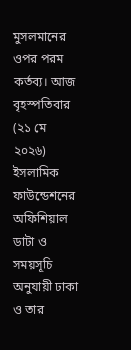মুসলমানের ওপর পরম কর্তব্য। আজ বৃহস্পতিবার (২১ মে ২০২৬) ইসলামিক ফাউন্ডেশনের অফিশিয়াল ডাটা ও সময়সূচি অনুযায়ী ঢাকা ও তার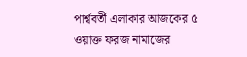পার্শ্ববর্তী এলাকার আজকের ৫ ওয়াক্ত ফরজ নামাজের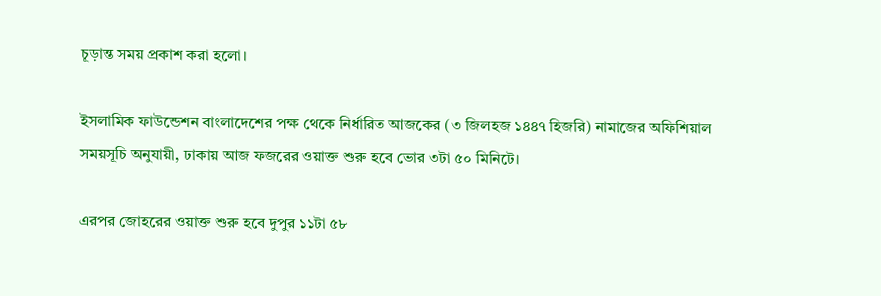চূড়ান্ত সময় প্রকাশ করা হলো।

ইসলামিক ফাউন্ডেশন বাংলাদেশের পক্ষ থেকে নির্ধারিত আজকের (৩ জিলহজ ১৪৪৭ হিজরি) নামাজের অফিশিয়াল সময়সূচি অনুযায়ী, ঢাকায় আজ ফজরের ওয়াক্ত শুরু হবে ভোর ৩টা ৫০ মিনিটে।

এরপর জোহরের ওয়াক্ত শুরু হবে দুপুর ১১টা ৫৮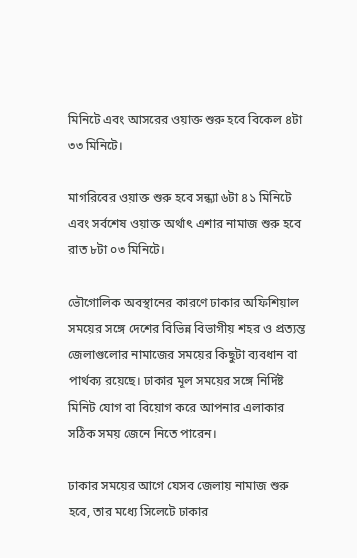মিনিটে এবং আসরের ওয়াক্ত শুরু হবে বিকেল ৪টা ৩৩ মিনিটে।

মাগরিবের ওয়াক্ত শুরু হবে সন্ধ্যা ৬টা ৪১ মিনিটে এবং সর্বশেষ ওয়াক্ত অর্থাৎ এশার নামাজ শুরু হবে রাত ৮টা ০৩ মিনিটে।

ভৌগোলিক অবস্থানের কারণে ঢাকার অফিশিয়াল সময়ের সঙ্গে দেশের বিভিন্ন বিভাগীয় শহর ও প্রত্যন্ত জেলাগুলোর নামাজের সময়ের কিছুটা ব্যবধান বা পার্থক্য রয়েছে। ঢাকার মূল সময়ের সঙ্গে নির্দিষ্ট মিনিট যোগ বা বিয়োগ করে আপনার এলাকার সঠিক সময় জেনে নিতে পারেন।

ঢাকার সময়ের আগে যেসব জেলায় নামাজ শুরু হবে, তার মধ্যে সিলেটে ঢাকার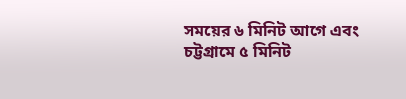সময়ের ৬ মিনিট আগে এবং চট্টগ্রামে ৫ মিনিট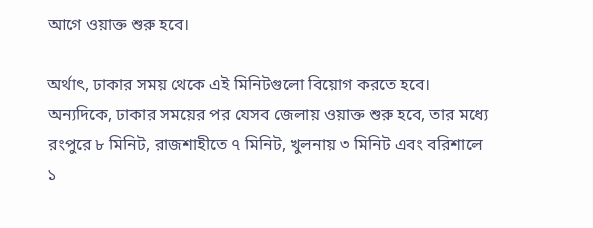আগে ওয়াক্ত শুরু হবে।

অর্থাৎ, ঢাকার সময় থেকে এই মিনিটগুলো বিয়োগ করতে হবে। অন্যদিকে, ঢাকার সময়ের পর যেসব জেলায় ওয়াক্ত শুরু হবে, তার মধ্যে রংপুরে ৮ মিনিট, রাজশাহীতে ৭ মিনিট, খুলনায় ৩ মিনিট এবং বরিশালে ১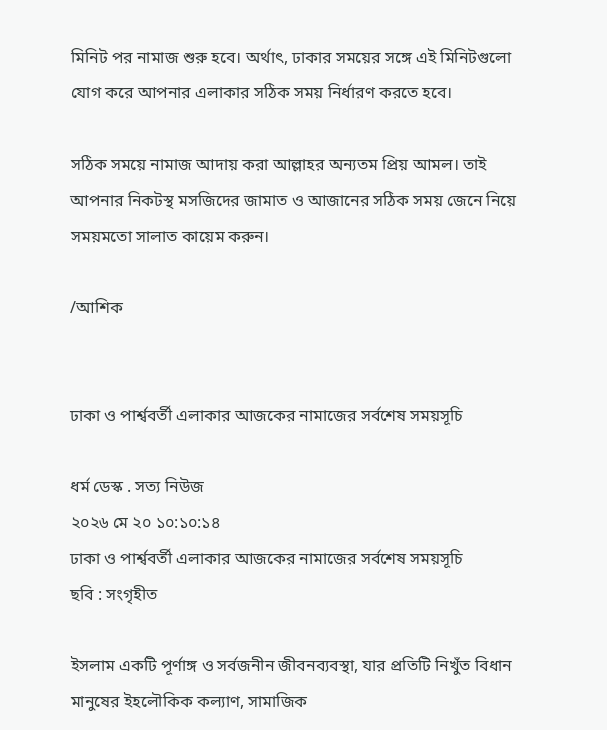মিনিট পর নামাজ শুরু হবে। অর্থাৎ, ঢাকার সময়ের সঙ্গে এই মিনিটগুলো যোগ করে আপনার এলাকার সঠিক সময় নির্ধারণ করতে হবে।

সঠিক সময়ে নামাজ আদায় করা আল্লাহর অন্যতম প্রিয় আমল। তাই আপনার নিকটস্থ মসজিদের জামাত ও আজানের সঠিক সময় জেনে নিয়ে সময়মতো সালাত কায়েম করুন।

/আশিক


ঢাকা ও পার্শ্ববর্তী এলাকার আজকের নামাজের সর্বশেষ সময়সূচি

ধর্ম ডেস্ক . সত্য নিউজ
২০২৬ মে ২০ ১০:১০:১৪
ঢাকা ও পার্শ্ববর্তী এলাকার আজকের নামাজের সর্বশেষ সময়সূচি
ছবি : সংগৃহীত

ইসলাম একটি পূর্ণাঙ্গ ও সর্বজনীন জীবনব্যবস্থা, যার প্রতিটি নিখুঁত বিধান মানুষের ইহলৌকিক কল্যাণ, সামাজিক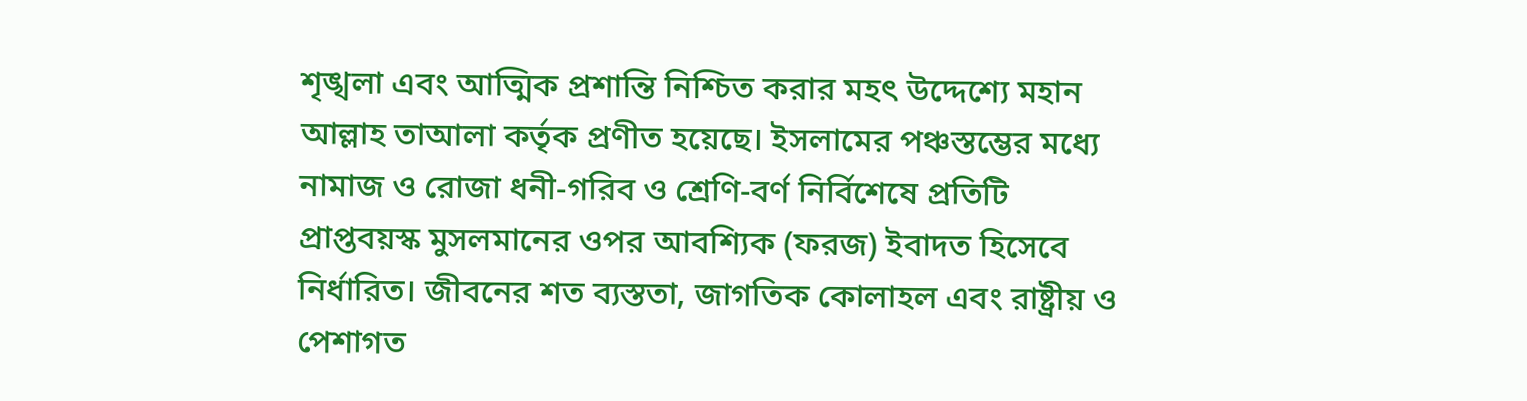শৃঙ্খলা এবং আত্মিক প্রশান্তি নিশ্চিত করার মহৎ উদ্দেশ্যে মহান আল্লাহ তাআলা কর্তৃক প্রণীত হয়েছে। ইসলামের পঞ্চস্তম্ভের মধ্যে নামাজ ও রোজা ধনী-গরিব ও শ্রেণি-বর্ণ নির্বিশেষে প্রতিটি প্রাপ্তবয়স্ক মুসলমানের ওপর আবশ্যিক (ফরজ) ইবাদত হিসেবে নির্ধারিত। জীবনের শত ব্যস্ততা, জাগতিক কোলাহল এবং রাষ্ট্রীয় ও পেশাগত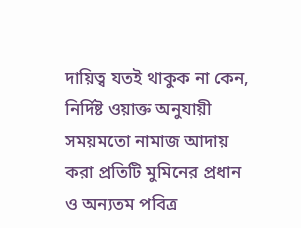দায়িত্ব যতই থাকুক না কেন, নির্দিষ্ট ওয়াক্ত অনুযায়ী সময়মতো নামাজ আদায় করা প্রতিটি মুমিনের প্রধান ও অন্যতম পবিত্র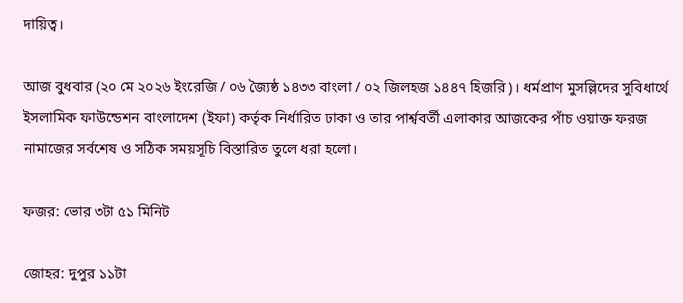দায়িত্ব।

আজ বুধবার (২০ মে ২০২৬ ইংরেজি / ০৬ জ্যৈষ্ঠ ১৪৩৩ বাংলা / ০২ জিলহজ ১৪৪৭ হিজরি)। ধর্মপ্রাণ মুসল্লিদের সুবিধার্থে ইসলামিক ফাউন্ডেশন বাংলাদেশ (ইফা) কর্তৃক নির্ধারিত ঢাকা ও তার পার্শ্ববর্তী এলাকার আজকের পাঁচ ওয়াক্ত ফরজ নামাজের সর্বশেষ ও সঠিক সময়সূচি বিস্তারিত তুলে ধরা হলো।

ফজর: ভোর ৩টা ৫১ মিনিট

জোহর: দুপুর ১১টা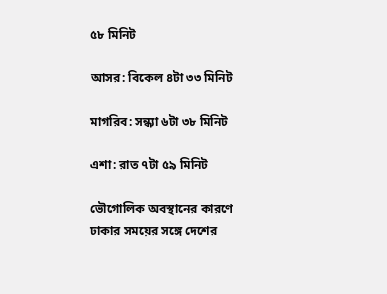৫৮ মিনিট

আসর: বিকেল ৪টা ৩৩ মিনিট

মাগরিব: সন্ধ্যা ৬টা ৩৮ মিনিট

এশা: রাত ৭টা ৫৯ মিনিট

ভৌগোলিক অবস্থানের কারণে ঢাকার সময়ের সঙ্গে দেশের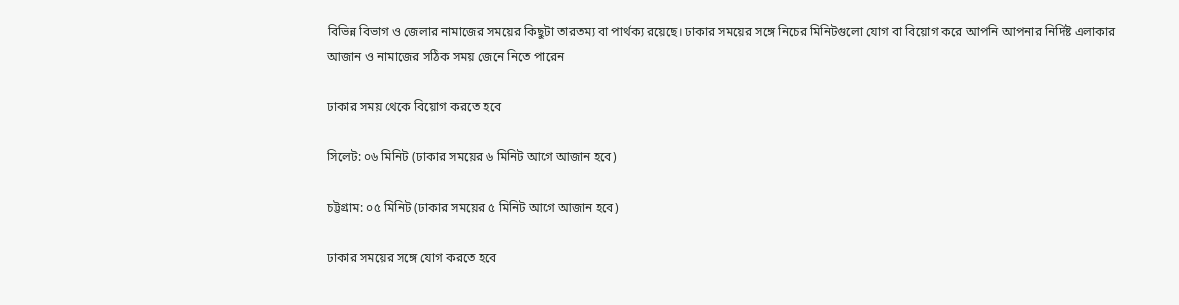বিভিন্ন বিভাগ ও জেলার নামাজের সময়ের কিছুটা তারতম্য বা পার্থক্য রয়েছে। ঢাকার সময়ের সঙ্গে নিচের মিনিটগুলো যোগ বা বিয়োগ করে আপনি আপনার নির্দিষ্ট এলাকার আজান ও নামাজের সঠিক সময় জেনে নিতে পারেন

ঢাকার সময় থেকে বিয়োগ করতে হবে

সিলেট: ০৬ মিনিট (ঢাকার সময়ের ৬ মিনিট আগে আজান হবে)

চট্টগ্রাম: ০৫ মিনিট (ঢাকার সময়ের ৫ মিনিট আগে আজান হবে)

ঢাকার সময়ের সঙ্গে যোগ করতে হবে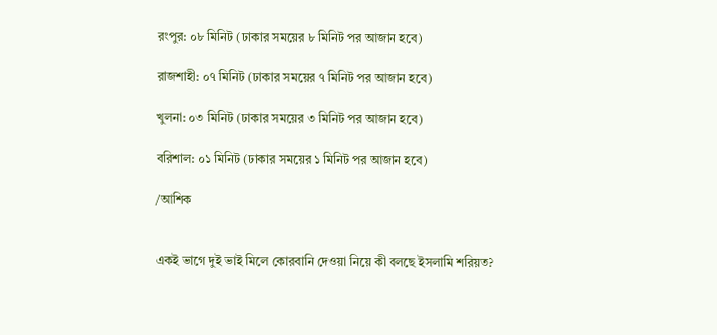রংপুর: ০৮ মিনিট (ঢাকার সময়ের ৮ মিনিট পর আজান হবে)

রাজশাহী: ০৭ মিনিট (ঢাকার সময়ের ৭ মিনিট পর আজান হবে)

খুলনা: ০৩ মিনিট (ঢাকার সময়ের ৩ মিনিট পর আজান হবে)

বরিশাল: ০১ মিনিট (ঢাকার সময়ের ১ মিনিট পর আজান হবে)

/আশিক


একই ভাগে দুই ভাই মিলে কোরবানি দেওয়া নিয়ে কী বলছে ইসলামি শরিয়ত?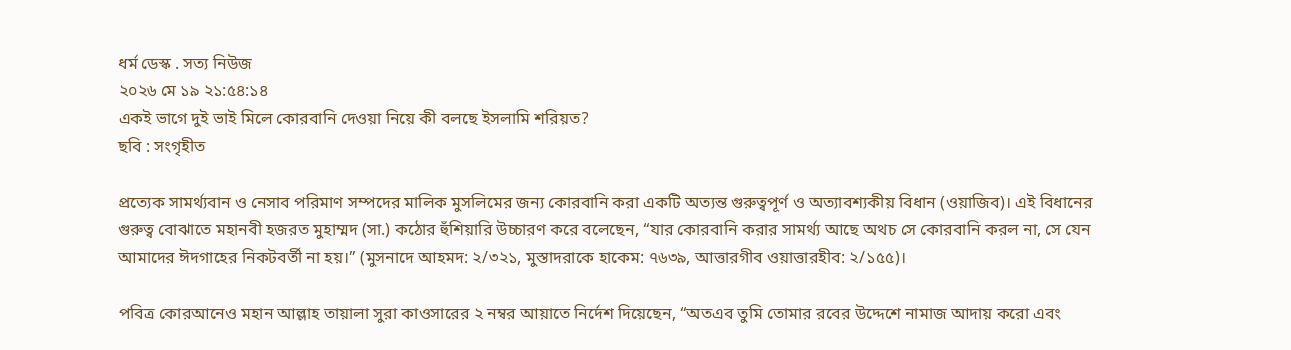ধর্ম ডেস্ক . সত্য নিউজ
২০২৬ মে ১৯ ২১:৫৪:১৪
একই ভাগে দুই ভাই মিলে কোরবানি দেওয়া নিয়ে কী বলছে ইসলামি শরিয়ত?
ছবি : সংগৃহীত

প্রত্যেক সামর্থ্যবান ও নেসাব পরিমাণ সম্পদের মালিক মুসলিমের জন্য কোরবানি করা একটি অত্যন্ত গুরুত্বপূর্ণ ও অত্যাবশ্যকীয় বিধান (ওয়াজিব)। এই বিধানের গুরুত্ব বোঝাতে মহানবী হজরত মুহাম্মদ (সা.) কঠোর হুঁশিয়ারি উচ্চারণ করে বলেছেন, “যার কোরবানি করার সামর্থ্য আছে অথচ সে কোরবানি করল না, সে যেন আমাদের ঈদগাহের নিকটবর্তী না হয়।” (মুসনাদে আহমদ: ২/৩২১, মুস্তাদরাকে হাকেম: ৭৬৩৯, আত্তারগীব ওয়াত্তারহীব: ২/১৫৫)।

পবিত্র কোরআনেও মহান আল্লাহ তায়ালা সুরা কাওসারের ২ নম্বর আয়াতে নির্দেশ দিয়েছেন, “অতএব তুমি তোমার রবের উদ্দেশে নামাজ আদায় করো এবং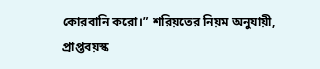কোরবানি করো।” শরিয়তের নিয়ম অনুযায়ী, প্রাপ্তবয়স্ক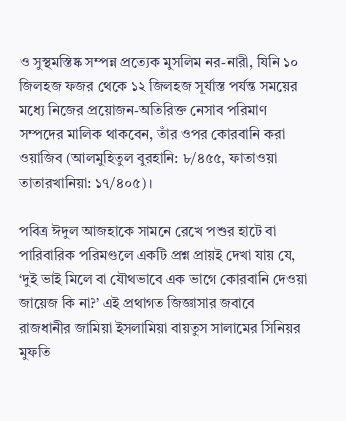ও সুস্থমস্তিষ্ক সম্পন্ন প্রত্যেক মুসলিম নর-নারী, যিনি ১০ জিলহজ ফজর থেকে ১২ জিলহজ সূর্যাস্ত পর্যন্ত সময়ের মধ্যে নিজের প্রয়োজন-অতিরিক্ত নেসাব পরিমাণ সম্পদের মালিক থাকবেন, তাঁর ওপর কোরবানি করা ওয়াজিব (আলমুহিতুল বুরহানি: ৮/৪৫৫, ফাতাওয়া তাতারখানিয়া: ১৭/৪০৫)।

পবিত্র ঈদুল আজহাকে সামনে রেখে পশুর হাটে বা পারিবারিক পরিমণ্ডলে একটি প্রশ্ন প্রায়ই দেখা যায় যে, ‘দুই ভাই মিলে বা যৌথভাবে এক ভাগে কোরবানি দেওয়া জায়েজ কি না?’ এই প্রথাগত জিজ্ঞাসার জবাবে রাজধানীর জামিয়া ইসলামিয়া বায়তুস সালামের সিনিয়র মুফতি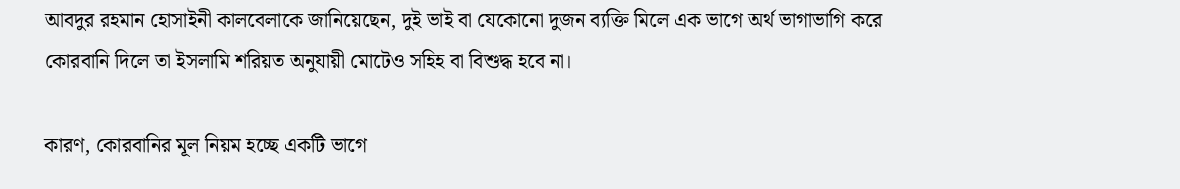আবদুর রহমান হোসাইনী কালবেলাকে জানিয়েছেন, দুই ভাই বা যেকোনো দুজন ব্যক্তি মিলে এক ভাগে অর্থ ভাগাভাগি করে কোরবানি দিলে তা ইসলামি শরিয়ত অনুযায়ী মোটেও সহিহ বা বিশুদ্ধ হবে না।

কারণ, কোরবানির মূল নিয়ম হচ্ছে একটি ভাগে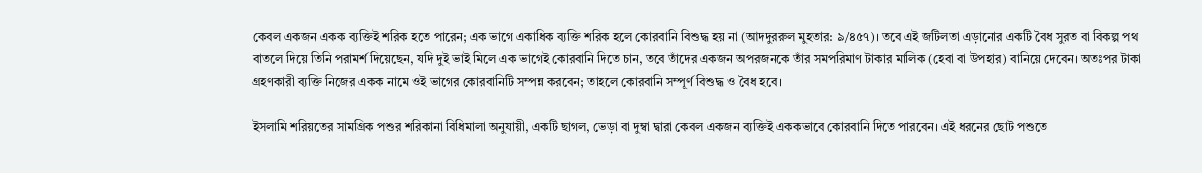কেবল একজন একক ব্যক্তিই শরিক হতে পারেন; এক ভাগে একাধিক ব্যক্তি শরিক হলে কোরবানি বিশুদ্ধ হয় না (আদদুররুল মুহতার: ৯/৪৫৭)। তবে এই জটিলতা এড়ানোর একটি বৈধ সুরত বা বিকল্প পথ বাতলে দিয়ে তিনি পরামর্শ দিয়েছেন, যদি দুই ভাই মিলে এক ভাগেই কোরবানি দিতে চান, তবে তাঁদের একজন অপরজনকে তাঁর সমপরিমাণ টাকার মালিক (হেবা বা উপহার) বানিয়ে দেবেন। অতঃপর টাকা গ্রহণকারী ব্যক্তি নিজের একক নামে ওই ভাগের কোরবানিটি সম্পন্ন করবেন; তাহলে কোরবানি সম্পূর্ণ বিশুদ্ধ ও বৈধ হবে।

ইসলামি শরিয়তের সামগ্রিক পশুর শরিকানা বিধিমালা অনুযায়ী, একটি ছাগল, ভেড়া বা দুম্বা দ্বারা কেবল একজন ব্যক্তিই এককভাবে কোরবানি দিতে পারবেন। এই ধরনের ছোট পশুতে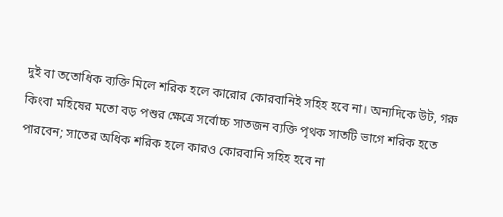দুই বা ততোধিক ব্যক্তি মিলে শরিক হলে কারোর কোরবানিই সহিহ হবে না। অন্যদিকে উট, গরু কিংবা মহিষের মতো বড় পশুর ক্ষেত্রে সর্বোচ্চ সাতজন ব্যক্তি পৃথক সাতটি ভাগে শরিক হতে পারবেন; সাতের অধিক শরিক হলে কারও কোরবানি সহিহ হবে না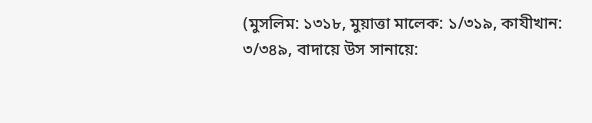(মুসলিম: ১৩১৮, মুয়াত্তা মালেক: ১/৩১৯, কাযীখান: ৩/৩৪৯, বাদায়ে উস সানায়ে: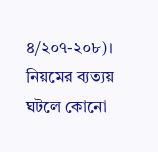৪/২০৭-২০৮)। নিয়মের ব্যত্যয় ঘটলে কোনো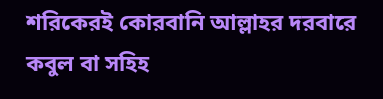শরিকেরই কোরবানি আল্লাহর দরবারে কবুল বা সহিহ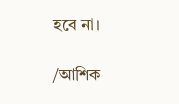হবে না।

/আশিক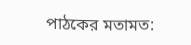পাঠকের মতামত: